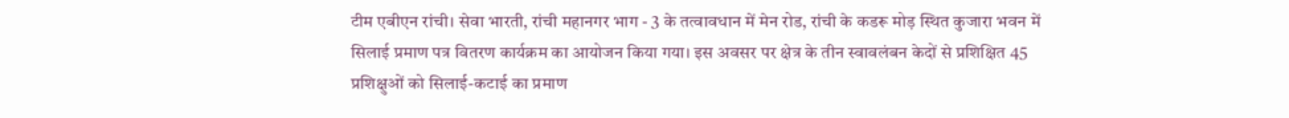टीम एबीएन रांची। सेवा भारती, रांची महानगर भाग - 3 के तत्वावधान में मेन रोड, रांची के कडरू मोड़ स्थित कुजारा भवन में सिलाई प्रमाण पत्र वितरण कार्यक्रम का आयोजन किया गया। इस अवसर पर क्षेत्र के तीन स्वावलंबन केदों से प्रशिक्षित 45 प्रशिक्षुओं को सिलाई-कटाई का प्रमाण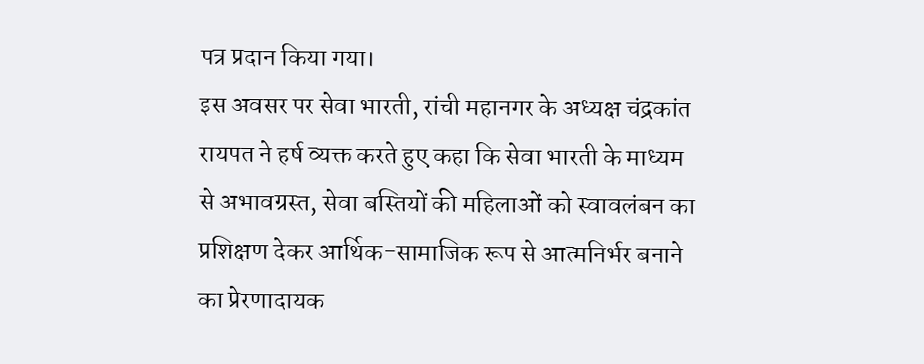पत्र प्रदान किया गया।
इस अवसर पर सेवा भारती, रांची महानगर के अध्यक्ष चंद्रकांत रायपत ने हर्ष व्यक्त करते हुए कहा कि सेवा भारती के माध्यम से अभावग्रस्त, सेवा बस्तियों की महिलाओं को स्वावलंबन का प्रशिक्षण देकर आर्थिक-सामाजिक रूप से आत्मनिर्भर बनाने का प्रेरणादायक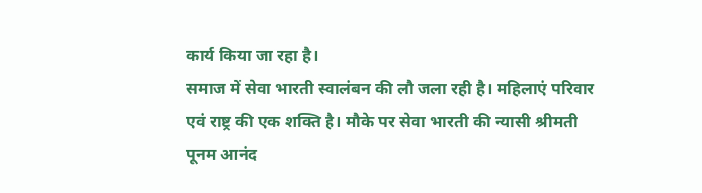कार्य किया जा रहा है।
समाज में सेवा भारती स्वालंबन की लौ जला रही है। महिलाएं परिवार एवं राष्ट्र की एक शक्ति है। मौके पर सेवा भारती की न्यासी श्रीमती पूनम आनंद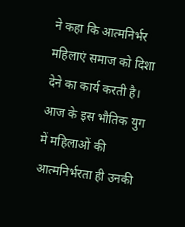ने कहा कि आत्मनिर्भर महिलाएं समाज को दिशा देने का कार्य करती है। आज के इस भौतिक युग में महिलाओं की आत्मनिर्भरता ही उनकी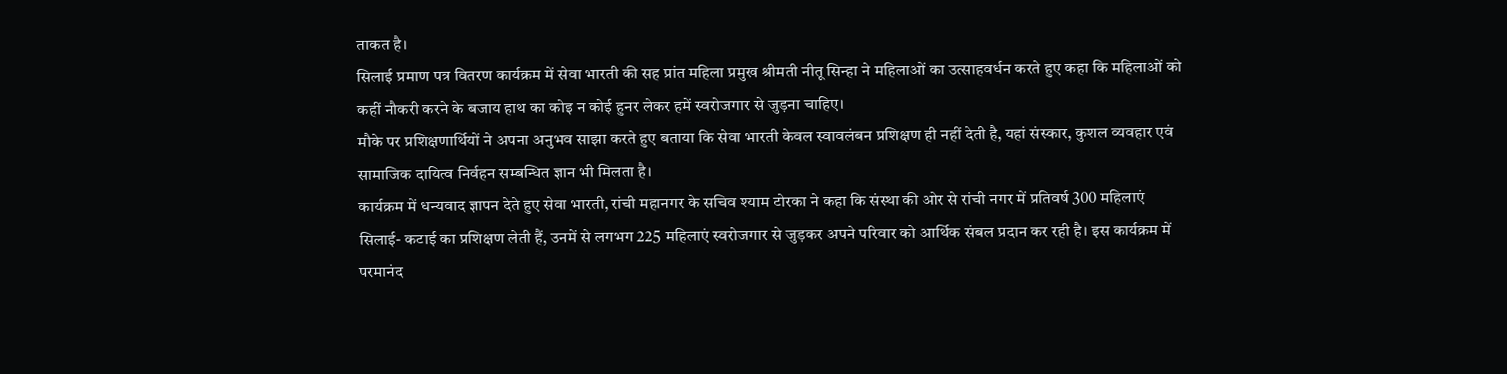ताकत है।
सिलाई प्रमाण पत्र वितरण कार्यक्रम में सेवा भारती की सह प्रांत महिला प्रमुख श्रीमती नीतू सिन्हा ने महिलाओं का उत्साहवर्धन करते हुए कहा कि महिलाओं को कहीं नौकरी करने के बजाय हाथ का कोइ न कोई हुनर लेकर हमें स्वरोजगार से जुड़ना चाहिए।
मौके पर प्रशिक्षणार्थियों ने अपना अनुभव साझा करते हुए बताया कि सेवा भारती केवल स्वावलंबन प्रशिक्षण ही नहीं देती है, यहां संस्कार, कुशल व्यवहार एवं सामाजिक दायित्व निर्वहन सम्बन्धित ज्ञान भी मिलता है।
कार्यक्रम में धन्यवाद ज्ञापन देते हुए सेवा भारती, रांची महानगर के सचिव श्याम टोरका ने कहा कि संस्था की ओर से रांची नगर में प्रतिवर्ष 300 महिलाएं सिलाई- कटाई का प्रशिक्षण लेती हैं, उनमें से लगभग 225 महिलाएं स्वरोजगार से जुड़कर अपने परिवार को आर्थिक संबल प्रदान कर रही है। इस कार्यक्रम में परमानंद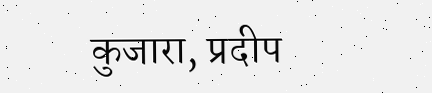कुजारा, प्रदीप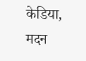केडिया, मदन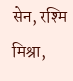सेन, रश्मि मिश्रा,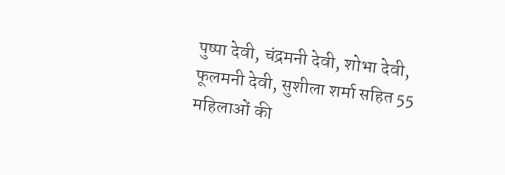पुष्पा देवी, चंद्रमनी देवी, शोभा देवी, फूलमनी देवी, सुशीला शर्मा सहित 55 महिलाओं की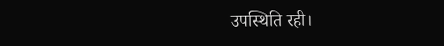उपस्थिति रही।